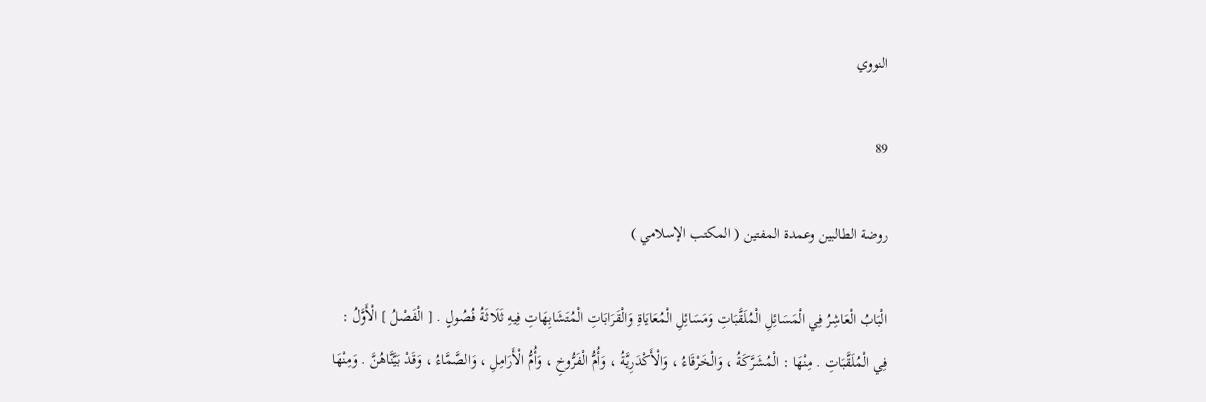النووي

89

روضة الطالبين وعمدة المفتين ( المكتب الإسلامي )

الْبَابُ الْعَاشِرُ فِي الْمَسَائِلِ الْمُلَقَّبَاتِ وَمَسَائِلِ الْمُعَايَاةِ وَالْقَرَابَاتِ الْمُتَشَابِهَاتِ فِيهِ ثَلَاثَةُ فُصُولٍ . [ الْفَصْلُ ] الْأَوَّلُ : فِي الْمُلَقَّبَاتِ . مِنْهَا : الْمُشَرَّكَةُ ، وَالْخَرْقَاءُ ، وَالْأَكْدَرِيَّةُ ، وَأُمُّ الْفَرُّوخِ ، وَأُمُّ الْأَرَامِلِ ، وَالصَّمَّاءُ ، وَقَدْ بَيَّنَّاهُنَّ . وَمِنْهَا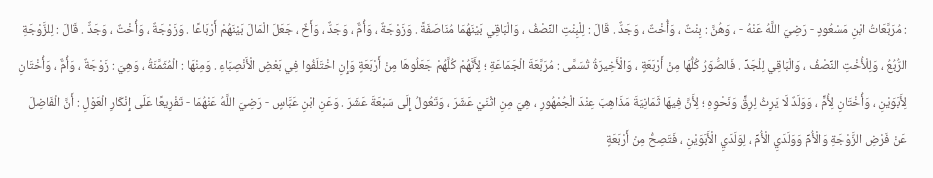: مُرَبَّعَاتُ ابْنِ مَسْعُودٍ - رَضِيَ اللَّهُ عَنْهُ - ، وَهُنَّ : بِنْتٌ ، وَأُخْتٌ ، وَجَدٌّ . قَالَ : لِلْبِنْتِ النِّصْفُ ، وَالْبَاقِي بَيْنَهُمَا مُنَاصَفَةً . وَزَوْجَةٌ ، وَأُمٌّ ، وَجَدٌّ ، وَأَخٌ ، جَعَلَ الْمَالَ بَيْنَهُمْ أَرْبَاعًا . وَزَوْجَةٌ ، وَأُخْتٌ ، وَجَدٌّ . قَالَ : لِلزَّوْجَةِ الرُّبُعُ ، وَلِلْأُخْتِ النِّصْفُ ، وَالْبَاقِي لِلْجَدِّ . فَالصُّوَرُ كُلُّهَا مِنْ أَرْبَعَةٍ ، وَالْأَخِيرَةُ تُسَمَّى : مُرَبَّعَةَ الْجَمَاعَةِ ؛ لِأَنَّهُمْ كُلَّهُمْ جَعَلُوهَا مِنْ أَرْبَعَةٍ وَإِنِ اخْتَلَفُوا فِي بَعْضِ الْأَنْصِبَاءِ . وَمِنْهَا : الْمُثَمَّنَةُ ، وَهِيَ : زَوْجَةٌ ، وَأُمٌّ ، وَأُخْتَانِ لِأَبَوَيْنِ ، وَأُخْتَانِ لِأُمٍّ ، وَوَلَدٌ لَا يَرِثُ لِرِقٍّ وَنَحْوِهِ ؛ لِأَنَّ فِيهَا ثَمَانِيَةَ مَذَاهِبَ عِنْدَ الْجُمْهُورِ ، هِيَ مِنِ اثْنَيْ عَشَرَ ، وَتَعُولُ إِلَى سَبْعَةَ عَشَرَ . وَعَنِ ابْنِ عَبَّاسٍ - رَضِيَ اللَّهُ عَنْهُمَا - تَفْرِيعًا عَلَى إِنْكَارِ الْعَوْلِ : أَنَّ الْفَاضِلَ عَنْ فَرْضِ الزَّوْجَةِ وَالْأُمِّ وَوَلَدَيِ الْأُمِّ ، لِوَلَدَيِ الْأَبَوَيْنِ ، فَتَصِحُّ مِنْ أَرْبَعَةٍ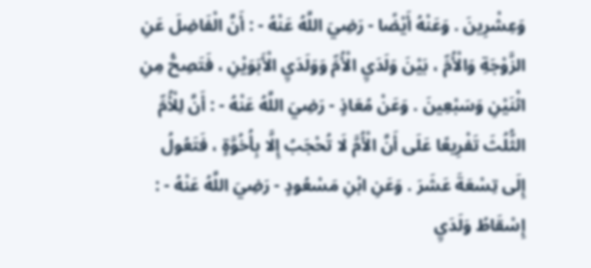وَعِشْرِينَ . وَعَنْهُ أَيْضًا - رَضِيَ اللَّهُ عَنْهُ - : أَنَّ الْفَاضِلَ عَنِ الزَّوْجَةِ وَالْأُمِّ ، بَيْنَ وَلَدَيِ الْأُمِّ وَوَلَدَيِ الْأَبَوَيْنِ ، فَتَصِحُّ مِنِ اثْنَيْنِ وَسَبْعِينَ . وَعَنْ مُعَاذٍ - رَضِيَ اللَّهُ عَنْهُ - : أَنَّ لِلْأُمِّ الثُّلُثَ تَفْرِيعًا عَلَى أَنَّ الْأُمَّ لَا تُحْجَبُ إِلَّا بِأُخُوَّةٍ ، فَتَعُولُ إِلَى تِسْعَةَ عَشَرَ . وَعَنِ ابْنِ مَسْعُودٍ - رَضِيَ اللَّهُ عَنْهُ - : إِسْقَاطُ وَلَدَيِ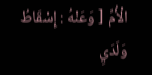الْأُمِّ [ وَعَنْهُ : إِسْقَاطُ وَلَدَيِ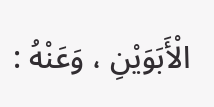الْأَبَوَيْنِ ، وَعَنْهُ :